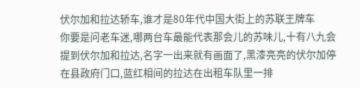伏尔加和拉达轿车,谁才是80年代中国大街上的苏联王牌车
你要是问老车迷,哪两台车最能代表那会儿的苏味儿,十有八九会提到伏尔加和拉达,名字一出来就有画面了,黑漆亮亮的伏尔加停在县政府门口,蓝红相间的拉达在出租车队里一排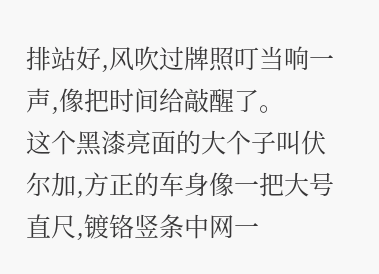排站好,风吹过牌照叮当响一声,像把时间给敲醒了。
这个黑漆亮面的大个子叫伏尔加,方正的车身像一把大号直尺,镀铬竖条中网一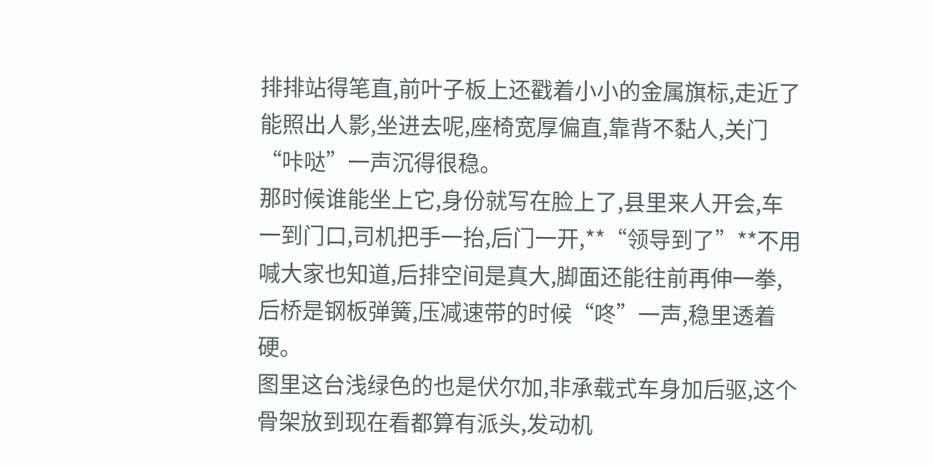排排站得笔直,前叶子板上还戳着小小的金属旗标,走近了能照出人影,坐进去呢,座椅宽厚偏直,靠背不黏人,关门“咔哒”一声沉得很稳。
那时候谁能坐上它,身份就写在脸上了,县里来人开会,车一到门口,司机把手一抬,后门一开,**“领导到了”**不用喊大家也知道,后排空间是真大,脚面还能往前再伸一拳,后桥是钢板弹簧,压减速带的时候“咚”一声,稳里透着硬。
图里这台浅绿色的也是伏尔加,非承载式车身加后驱,这个骨架放到现在看都算有派头,发动机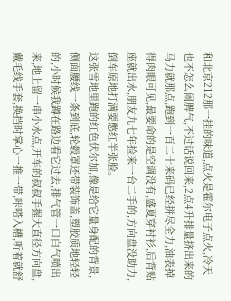和北京212那一挂的味道,点火是霍尔电子点火,冷天也不怎么闹脾气,不过话说回来,2点4升排量挤出来的马力就那点,跑到一百二十来码已经拼尽全力,油表掉得肉眼可见,最要命的是空调没有,盛夏穿衬衫,后背贴座就出水,朋友九七年捡来一台二手的,方向盘没助力,倒车原地打满要憋红半张脸。
这张雪地里跑的红色伏尔加,像是给它量身配的背景,侧面腰线一条到底,轮毂罩还带装饰盖,塑胶质地轻轻的,小时候我蹲在路边看它过去,排气管一口白气喷出来,地上留一串小水点,开车的叔叔手握大直径方向盘,戴毛线手套,换挡时掌心一推一带,咔嗒入槽,听着就舒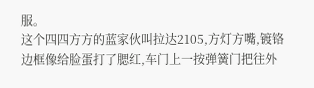服。
这个四四方方的蓝家伙叫拉达2105,方灯方嘴,镀铬边框像给脸蛋打了腮红,车门上一按弹簧门把往外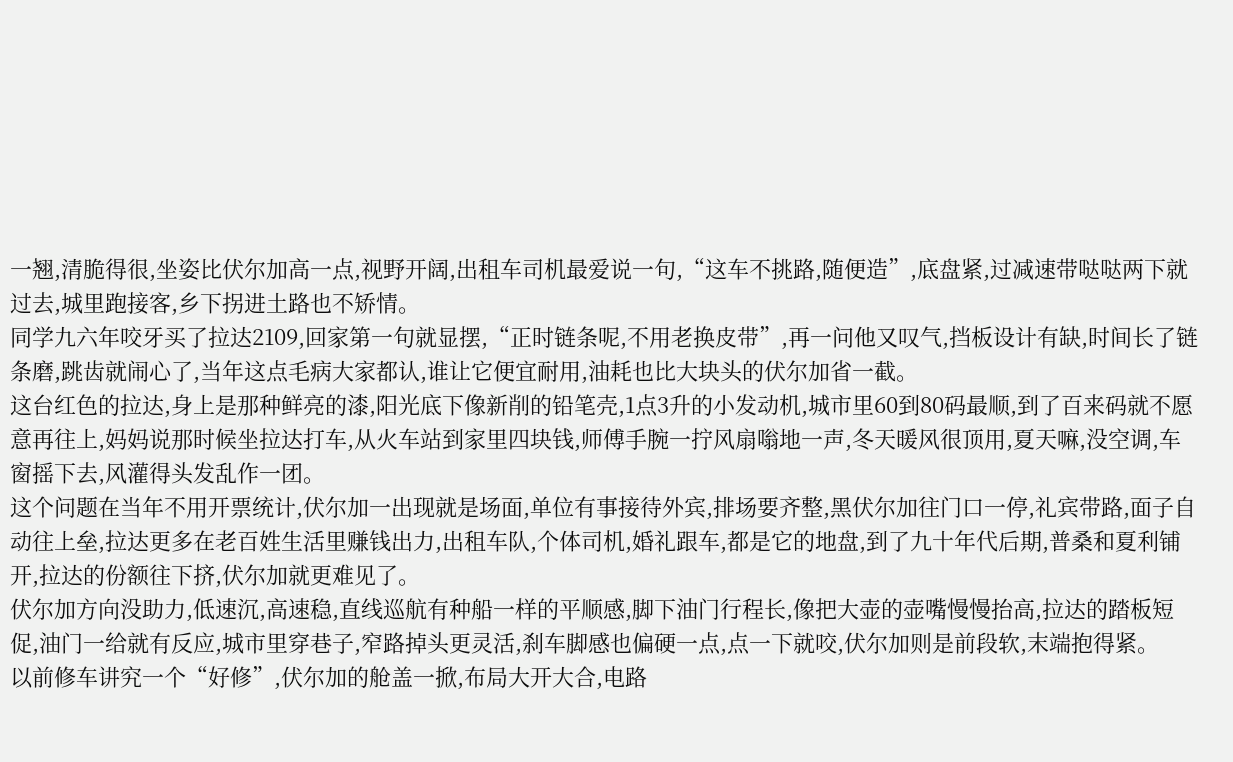一翘,清脆得很,坐姿比伏尔加高一点,视野开阔,出租车司机最爱说一句,“这车不挑路,随便造”,底盘紧,过减速带哒哒两下就过去,城里跑接客,乡下拐进土路也不矫情。
同学九六年咬牙买了拉达2109,回家第一句就显摆,“正时链条呢,不用老换皮带”,再一问他又叹气,挡板设计有缺,时间长了链条磨,跳齿就闹心了,当年这点毛病大家都认,谁让它便宜耐用,油耗也比大块头的伏尔加省一截。
这台红色的拉达,身上是那种鲜亮的漆,阳光底下像新削的铅笔壳,1点3升的小发动机,城市里60到80码最顺,到了百来码就不愿意再往上,妈妈说那时候坐拉达打车,从火车站到家里四块钱,师傅手腕一拧风扇嗡地一声,冬天暖风很顶用,夏天嘛,没空调,车窗摇下去,风灌得头发乱作一团。
这个问题在当年不用开票统计,伏尔加一出现就是场面,单位有事接待外宾,排场要齐整,黑伏尔加往门口一停,礼宾带路,面子自动往上垒,拉达更多在老百姓生活里赚钱出力,出租车队,个体司机,婚礼跟车,都是它的地盘,到了九十年代后期,普桑和夏利铺开,拉达的份额往下挤,伏尔加就更难见了。
伏尔加方向没助力,低速沉,高速稳,直线巡航有种船一样的平顺感,脚下油门行程长,像把大壶的壶嘴慢慢抬高,拉达的踏板短促,油门一给就有反应,城市里穿巷子,窄路掉头更灵活,刹车脚感也偏硬一点,点一下就咬,伏尔加则是前段软,末端抱得紧。
以前修车讲究一个“好修”,伏尔加的舱盖一掀,布局大开大合,电路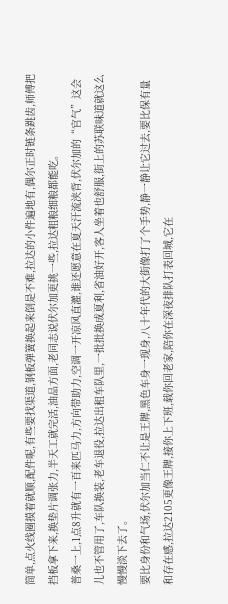简单,点火线圈摸着就顺,配件呢,有些要找渠道,钢板弹簧换起来倒是不难,拉达的小件遍地有,偶尔正时链条跳齿,师傅把挡板拿下来,换垫片调张力,半天工就完活,油品方面,老同志说伏尔加更挑一些,拉达粗粮细粮都能吃。
普桑一上,1点8升就有一百来匹马力,方向带助力,空调一开凉风直灌,谁还愿意在夏天汗流浃背,伏尔加的“官气”这会儿也不管用了,车队换装,老车退役,拉达出租车队里,一批批换成夏利,省油好开,客人坐着也舒服,街上的苏联味道就这么慢慢淡下去了。
要比身份和气场,伏尔加当仁不让是王牌,黑色车身一现身,八十年代的大街像打了个手势,静一静让它过去,要比保有量和存在感,拉达2105更像王牌,接你上下班,载你回老家,陪你在深夜排队打表回城,它在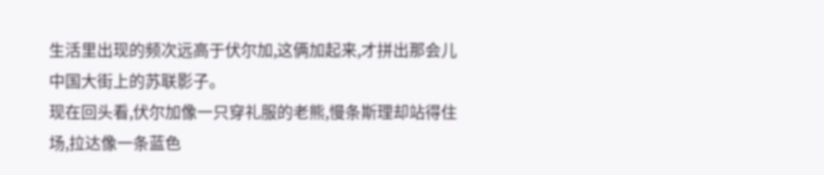生活里出现的频次远高于伏尔加,这俩加起来,才拼出那会儿中国大街上的苏联影子。
现在回头看,伏尔加像一只穿礼服的老熊,慢条斯理却站得住场,拉达像一条蓝色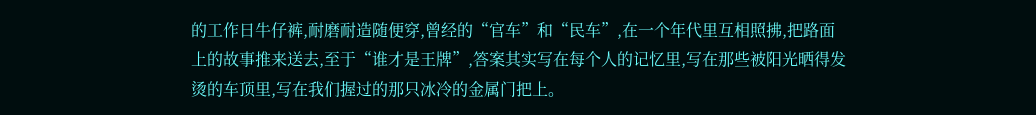的工作日牛仔裤,耐磨耐造随便穿,曾经的“官车”和“民车”,在一个年代里互相照拂,把路面上的故事推来送去,至于“谁才是王牌”,答案其实写在每个人的记忆里,写在那些被阳光晒得发烫的车顶里,写在我们握过的那只冰冷的金属门把上。